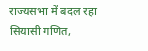राज्यसभा में बदल रहा सियासी गणित,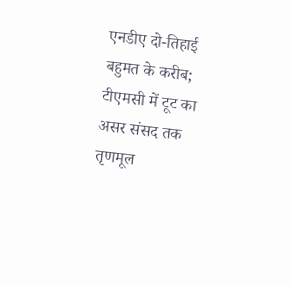एनडीए दो-तिहाई बहुमत के करीब; टीएमसी में टूट का असर संसद तक
तृणमूल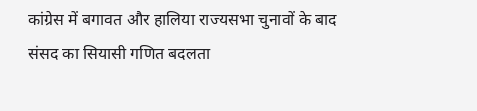कांग्रेस में बगावत और हालिया राज्यसभा चुनावों के बाद संसद का सियासी गणित बदलता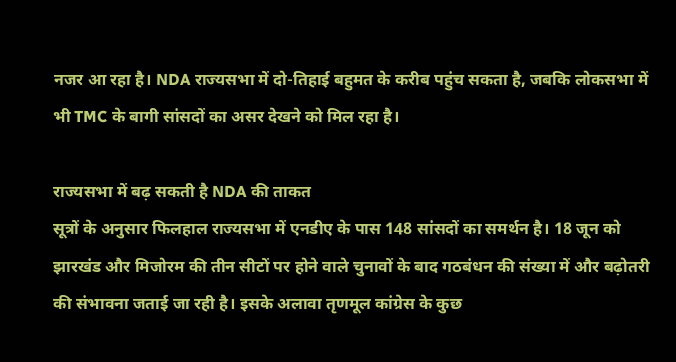नजर आ रहा है। NDA राज्यसभा में दो-तिहाई बहुमत के करीब पहुंच सकता है, जबकि लोकसभा में भी TMC के बागी सांसदों का असर देखने को मिल रहा है।

राज्यसभा में बढ़ सकती है NDA की ताकत
सूत्रों के अनुसार फिलहाल राज्यसभा में एनडीए के पास 148 सांसदों का समर्थन है। 18 जून को झारखंड और मिजोरम की तीन सीटों पर होने वाले चुनावों के बाद गठबंधन की संख्या में और बढ़ोतरी की संभावना जताई जा रही है। इसके अलावा तृणमूल कांग्रेस के कुछ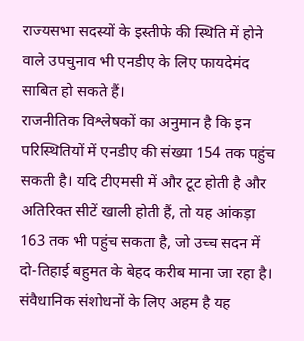राज्यसभा सदस्यों के इस्तीफे की स्थिति में होने वाले उपचुनाव भी एनडीए के लिए फायदेमंद साबित हो सकते हैं।
राजनीतिक विश्लेषकों का अनुमान है कि इन परिस्थितियों में एनडीए की संख्या 154 तक पहुंच सकती है। यदि टीएमसी में और टूट होती है और अतिरिक्त सीटें खाली होती हैं, तो यह आंकड़ा 163 तक भी पहुंच सकता है, जो उच्च सदन में दो-तिहाई बहुमत के बेहद करीब माना जा रहा है।
संवैधानिक संशोधनों के लिए अहम है यह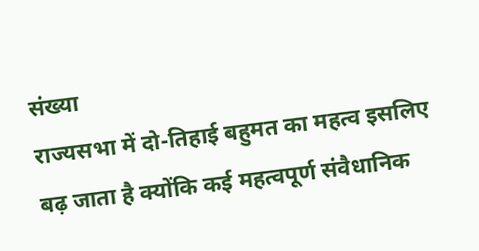संख्या
राज्यसभा में दो-तिहाई बहुमत का महत्व इसलिए बढ़ जाता है क्योंकि कई महत्वपूर्ण संवैधानिक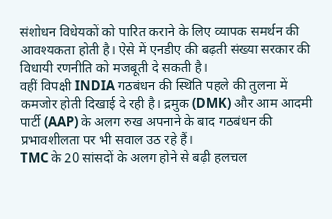संशोधन विधेयकों को पारित कराने के लिए व्यापक समर्थन की आवश्यकता होती है। ऐसे में एनडीए की बढ़ती संख्या सरकार की विधायी रणनीति को मजबूती दे सकती है।
वहीं विपक्षी INDIA गठबंधन की स्थिति पहले की तुलना में कमजोर होती दिखाई दे रही है। द्रमुक (DMK) और आम आदमी पार्टी (AAP) के अलग रुख अपनाने के बाद गठबंधन की प्रभावशीलता पर भी सवाल उठ रहे हैं।
TMC के 20 सांसदों के अलग होने से बढ़ी हलचल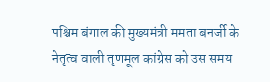पश्चिम बंगाल की मुख्यमंत्री ममता बनर्जी के नेतृत्व वाली तृणमूल कांग्रेस को उस समय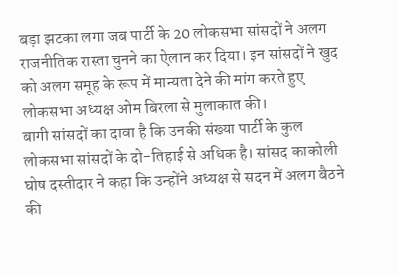बड़ा झटका लगा जब पार्टी के 20 लोकसभा सांसदों ने अलग राजनीतिक रास्ता चुनने का ऐलान कर दिया। इन सांसदों ने खुद को अलग समूह के रूप में मान्यता देने की मांग करते हुए लोकसभा अध्यक्ष ओम बिरला से मुलाकात की।
बागी सांसदों का दावा है कि उनकी संख्या पार्टी के कुल लोकसभा सांसदों के दो-तिहाई से अधिक है। सांसद काकोली घोष दस्तीदार ने कहा कि उन्होंने अध्यक्ष से सदन में अलग बैठने की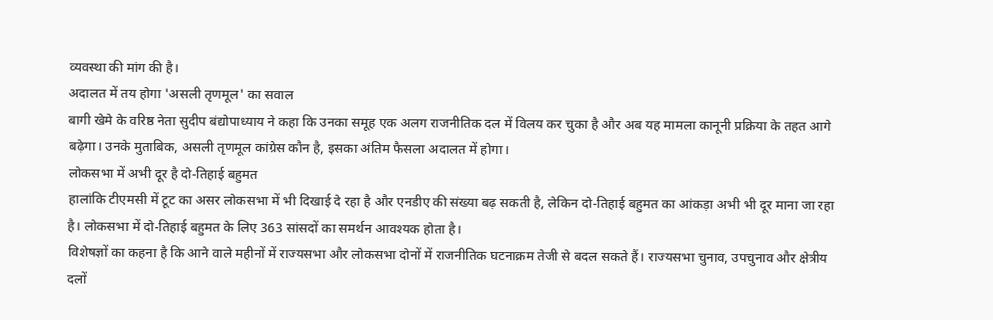व्यवस्था की मांग की है।
अदालत में तय होगा 'असली तृणमूल' का सवाल
बागी खेमे के वरिष्ठ नेता सुदीप बंद्योपाध्याय ने कहा कि उनका समूह एक अलग राजनीतिक दल में विलय कर चुका है और अब यह मामला कानूनी प्रक्रिया के तहत आगे बढ़ेगा। उनके मुताबिक, असली तृणमूल कांग्रेस कौन है, इसका अंतिम फैसला अदालत में होगा।
लोकसभा में अभी दूर है दो-तिहाई बहुमत
हालांकि टीएमसी में टूट का असर लोकसभा में भी दिखाई दे रहा है और एनडीए की संख्या बढ़ सकती है, लेकिन दो-तिहाई बहुमत का आंकड़ा अभी भी दूर माना जा रहा है। लोकसभा में दो-तिहाई बहुमत के लिए 363 सांसदों का समर्थन आवश्यक होता है।
विशेषज्ञों का कहना है कि आने वाले महीनों में राज्यसभा और लोकसभा दोनों में राजनीतिक घटनाक्रम तेजी से बदल सकते हैं। राज्यसभा चुनाव, उपचुनाव और क्षेत्रीय दलों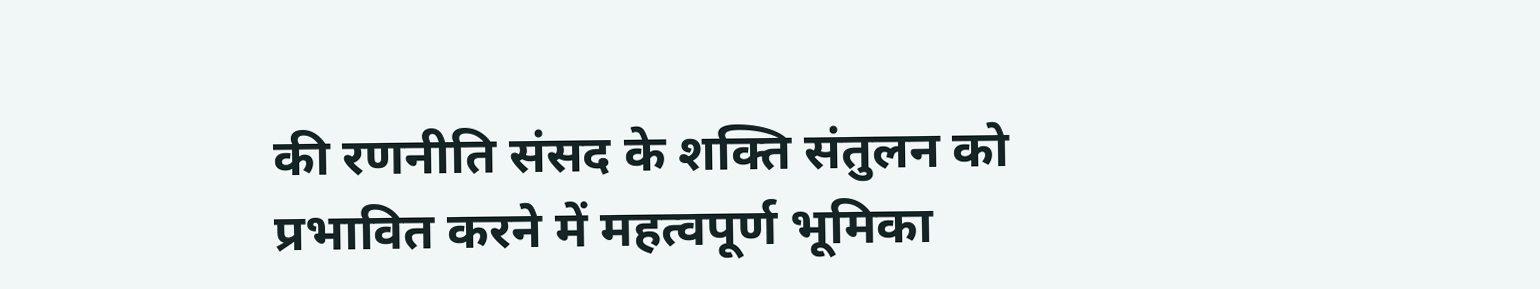की रणनीति संसद के शक्ति संतुलन को प्रभावित करने में महत्वपूर्ण भूमिका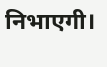निभाएगी।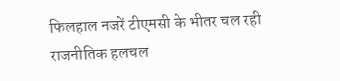फिलहाल नजरें टीएमसी के भीतर चल रही राजनीतिक हलचल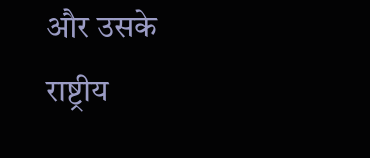और उसके राष्ट्रीय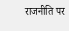राजनीति पर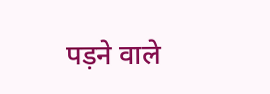पड़ने वाले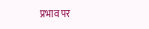प्रभाव पर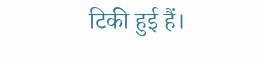टिकी हुई हैं।